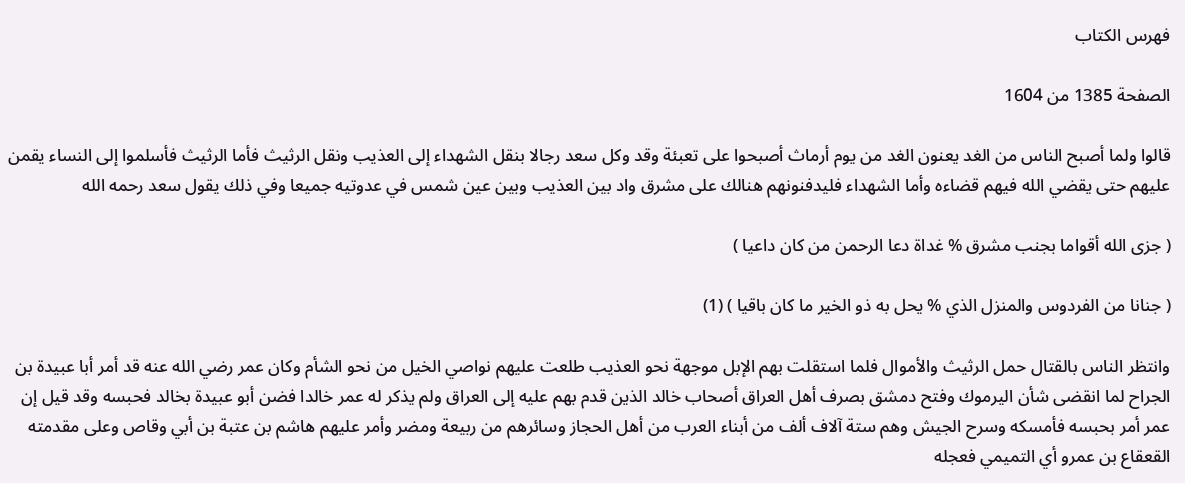فهرس الكتاب

الصفحة 1385 من 1604

قالوا ولما أصبح الناس من الغد يعنون الغد من يوم أرماث أصبحوا على تعبئة وقد وكل سعد رجالا بنقل الشهداء إلى العذيب ونقل الرثيث فأما الرثيث فأسلموا إلى النساء يقمن عليهم حتى يقضي الله فيهم قضاءه وأما الشهداء فليدفنونهم هنالك على مشرق واد بين العذيب وبين عين شمس في عدوتيه جميعا وفي ذلك يقول سعد رحمه الله

( جزى الله أقواما بجنب مشرق % غداة دعا الرحمن من كان داعيا )

( جنانا من الفردوس والمنزل الذي % يحل به ذو الخير ما كان باقيا ) (1)

وانتظر الناس بالقتال حمل الرثيث والأموال فلما استقلت بهم الإبل موجهة نحو العذيب طلعت عليهم نواصي الخيل من نحو الشأم وكان عمر رضي الله عنه قد أمر أبا عبيدة بن الجراح لما انقضى شأن اليرموك وفتح دمشق بصرف أهل العراق أصحاب خالد الذين قدم بهم عليه إلى العراق ولم يذكر له عمر خالدا فضن أبو عبيدة بخالد فحبسه وقد قيل إن عمر أمر بحبسه فأمسكه وسرح الجيش وهم ستة آلاف ألف من أبناء العرب من أهل الحجاز وسائرهم من ربيعة ومضر وأمر عليهم هاشم بن عتبة بن أبي وقاص وعلى مقدمته القعقاع بن عمرو أي التميمي فعجله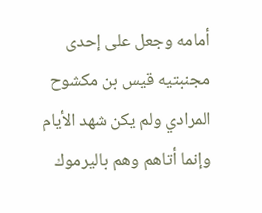أمامه وجعل على إحدى مجنبتيه قيس بن مكشوح المرادي ولم يكن شهد الأيام وإنما أتاهم وهم باليرموك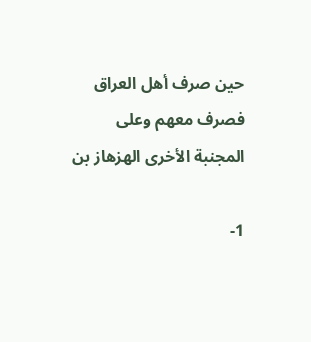حين صرف أهل العراق فصرف معهم وعلى المجنبة الأخرى الهزهاز بن

1-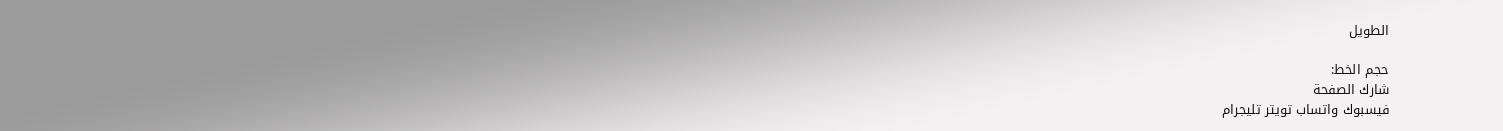الطويل

حجم الخط:
شارك الصفحة
فيسبوك واتساب تويتر تليجرام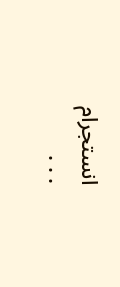انستجرام
. . .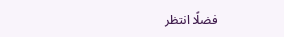فضلًا انتظر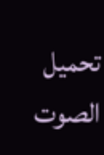تحميل الصوت